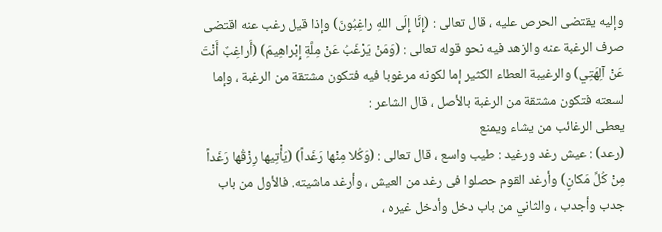وإليه يقتضى الحرص عليه ، قال تعالى : (إِنَّا إِلَى اللهِ راغِبُونَ) وإذا قيل رغب عنه اقتضى صرف الرغبة عنه والزهد فيه نحو قوله تعالى : (وَمَنْ يَرْغَبُ عَنْ مِلَّةِ إِبْراهِيمَ) (أَراغِبٌ أَنْتَ عَنْ آلِهَتِي) والرغيبة العطاء الكثير إما لكونه مرغوبا فيه فتكون مشتقة من الرغبة ، وإما لسعته فتكون مشتقة من الرغبة بالأصل ، قال الشاعر :
يعطى الرغائب من يشاء ويمنع
(رعد) : عيش رغد ورغيد : طيب واسع ، قال تعالى : (وَكُلا مِنْها رَغَداً) (يَأْتِيها رِزْقُها رَغَداً مِنْ كُلِّ مَكانٍ) وأرغد القوم حصلوا فى رغد من العيش ، وأرغد ماشيته. فالأول من باب جدب وأجدب ، والثاني من باب دخل وأدخل غيره ،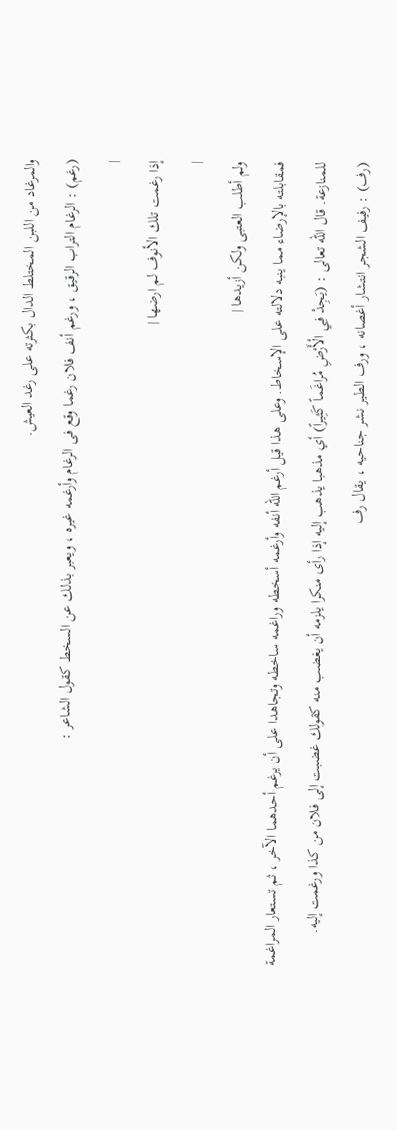والمرغاد من اللبن المختلط الدال بكثرته على رغد العيش.
(رغم) : الرغام التراب الرقيق ، ورغم أنف فلان رغما وقع فى الرغام وأرغمه غيره ، ويعبر بذلك عن السخط كقول الشاعر :
|
إذا رغمت تلك الأنوف لم ارضها |
|
ولم أطلب العتبى ولكن أزيدها |
فمقابلته بالإرضاء مما ينبه دلالته على الإسخاط. وعلى هذا قيل أرغم الله أنفه وأرغمه أسخطه وراغمه ساخطه وتجاهدا على أن يرغم أحدهما الآخر ، ثم تستعار المراغمة للمنازعة. قال الله تعالى : (يَجِدْ فِي الْأَرْضِ مُراغَماً كَثِيراً) أي مذهبا يذهب إليه إذا رأى منكرا يلزمه أن يغضب منه كقولك غضبت إلى فلان من كذا ورغمت إليه.
(رف) : رفيف الشجر انتشار أغصانه ، ورف الطير نشر جناحيه ، يقال رف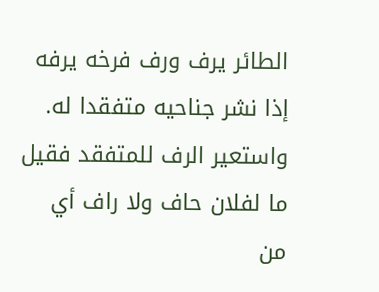الطائر يرف ورف فرخه يرفه إذا نشر جناحيه متفقدا له. واستعير الرف للمتفقد فقيل ما لفلان حاف ولا راف أي من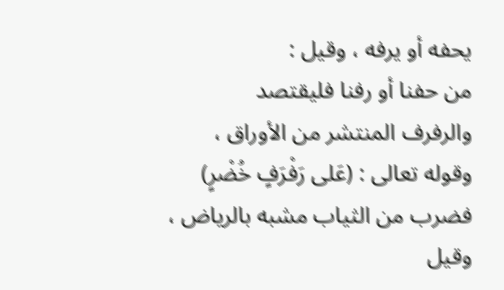يحفه أو يرفه ، وقيل :
من حفنا أو رفنا فليقتصد
والرفرف المنتشر من الأوراق ، وقوله تعالى : (عَلى رَفْرَفٍ خُضْرٍ) فضرب من الثياب مشبه بالرياض ، وقيل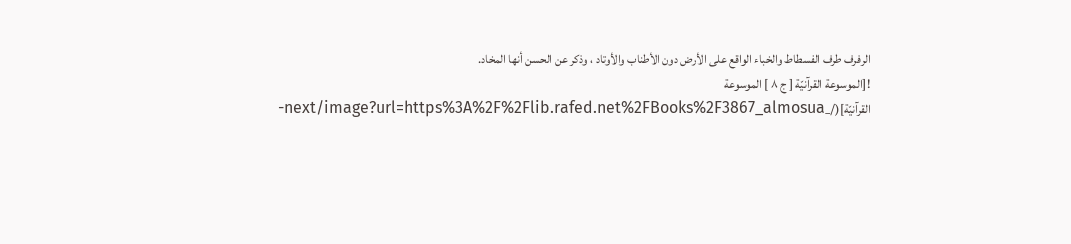الرفرف طرف الفسطاط والخباء الواقع على الأرض دون الأطناب والأوتاد ، وذكر عن الحسن أنها المخاد.
![الموسوعة القرآنيّة [ ج ٨ ] الموسوعة القرآنيّة](/_next/image?url=https%3A%2F%2Flib.rafed.net%2FBooks%2F3867_almosua-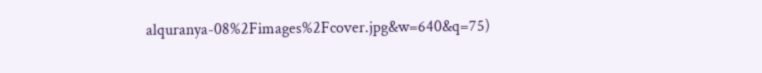alquranya-08%2Fimages%2Fcover.jpg&w=640&q=75)